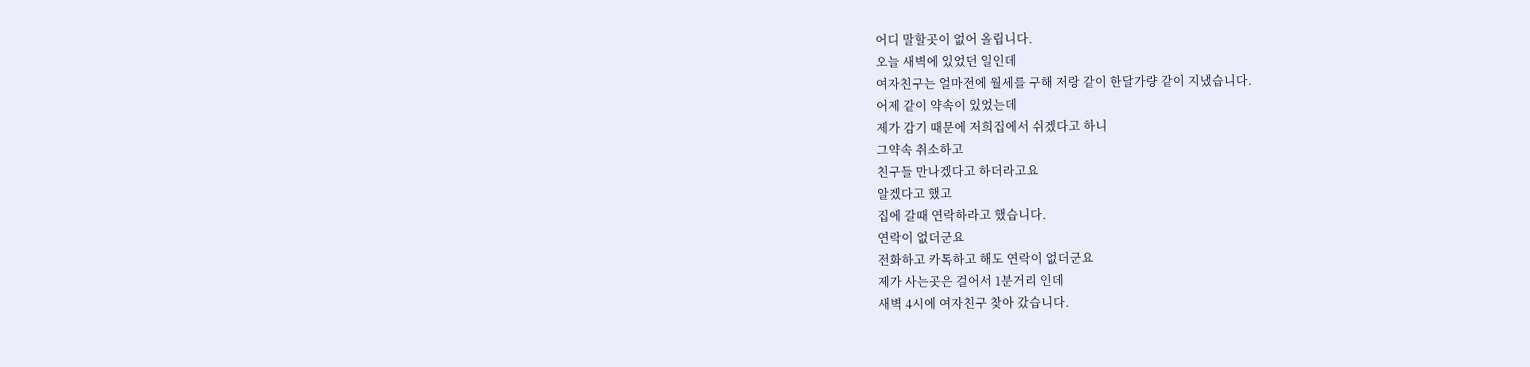어디 말할곳이 없어 올립니다.
오늘 새벽에 있었던 일인데
여자친구는 얼마전에 월세를 구해 저랑 같이 한달가량 같이 지냈습니다.
어제 같이 약속이 있었는데
제가 감기 때문에 저희집에서 쉬겠다고 하니
그약속 취소하고
친구들 만나겠다고 하더라고요
알겠다고 했고
집에 갈때 연락하라고 했습니다.
연락이 없더군요
전화하고 카톡하고 해도 연락이 없더군요
제가 사는곳은 걸어서 1분거리 인데
새벽 4시에 여자친구 찾아 갔습니다.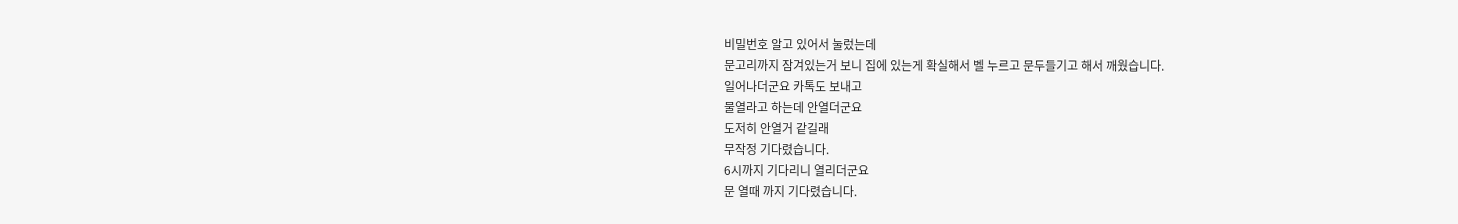비밀번호 알고 있어서 눌렀는데
문고리까지 잠겨있는거 보니 집에 있는게 확실해서 벨 누르고 문두들기고 해서 깨웠습니다.
일어나더군요 카톡도 보내고
물열라고 하는데 안열더군요
도저히 안열거 같길래
무작정 기다렸습니다.
6시까지 기다리니 열리더군요
문 열때 까지 기다렸습니다.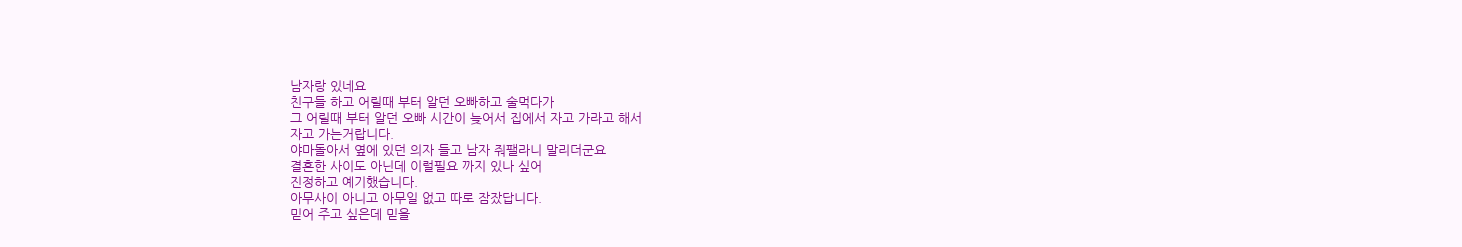남자랑 있네요
친구들 하고 어릴때 부터 알던 오빠하고 술먹다가
그 어릴때 부터 알던 오빠 시간이 늦어서 집에서 자고 가라고 해서
자고 가는거랍니다.
야마돌아서 옆에 있던 의자 들고 남자 줘팰라니 말리더군요
결혼한 사이도 아닌데 이럴필요 까지 있나 싶어
진정하고 예기했습니다.
아무사이 아니고 아무일 없고 따로 잠잤답니다.
믿어 주고 싶은데 믿을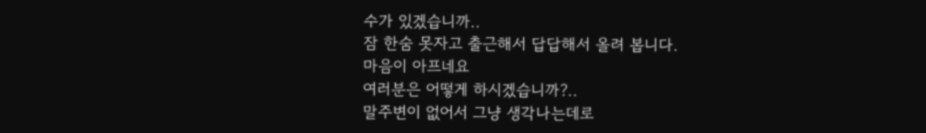수가 있겠습니까..
잠 한숨 못자고 출근해서 답답해서 올려 봅니다.
마음이 아프네요
여러분은 어떻게 하시겠습니까?..
말주변이 없어서 그냥 생각나는데로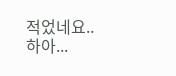적었네요..
하아...